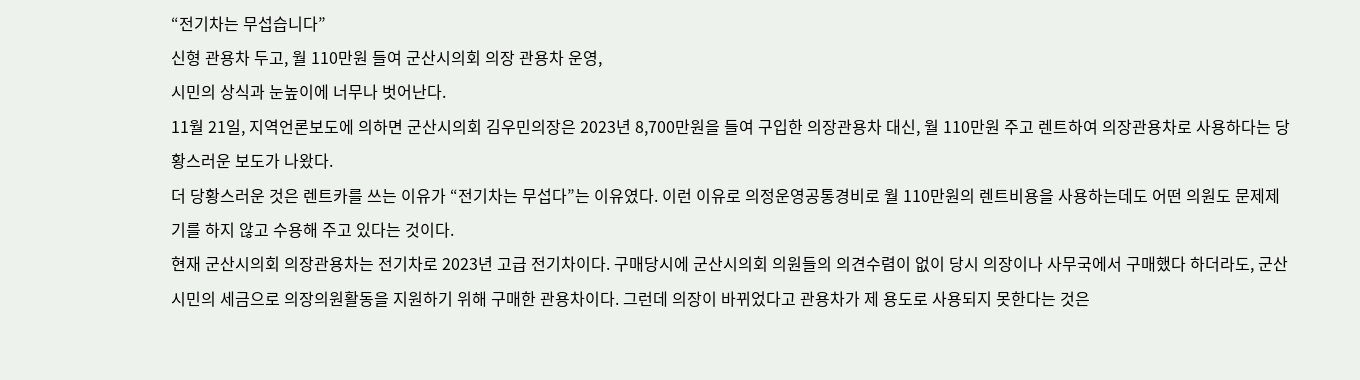“전기차는 무섭습니다”
신형 관용차 두고, 월 110만원 들여 군산시의회 의장 관용차 운영,
시민의 상식과 눈높이에 너무나 벗어난다.
11월 21일, 지역언론보도에 의하면 군산시의회 김우민의장은 2023년 8,700만원을 들여 구입한 의장관용차 대신, 월 110만원 주고 렌트하여 의장관용차로 사용하다는 당황스러운 보도가 나왔다.
더 당황스러운 것은 렌트카를 쓰는 이유가 “전기차는 무섭다”는 이유였다. 이런 이유로 의정운영공통경비로 월 110만원의 렌트비용을 사용하는데도 어떤 의원도 문제제기를 하지 않고 수용해 주고 있다는 것이다.
현재 군산시의회 의장관용차는 전기차로 2023년 고급 전기차이다. 구매당시에 군산시의회 의원들의 의견수렴이 없이 당시 의장이나 사무국에서 구매했다 하더라도, 군산시민의 세금으로 의장의원활동을 지원하기 위해 구매한 관용차이다. 그런데 의장이 바뀌었다고 관용차가 제 용도로 사용되지 못한다는 것은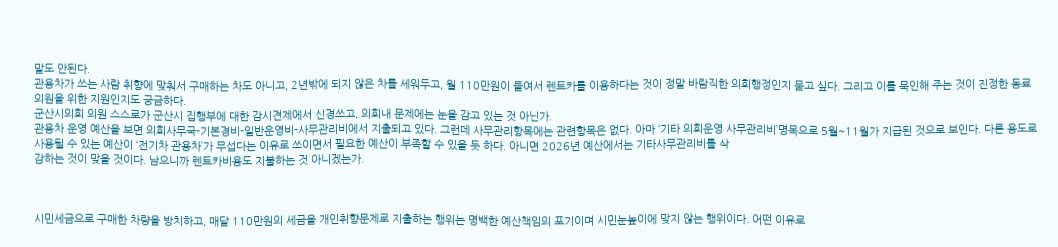말도 안된다.
관용차가 쓰는 사람 취향에 맞춰서 구매하는 차도 아니고, 2년밖에 되지 않은 차를 세워두고, 월 110만원이 들여서 렌트카를 이용하다는 것이 정말 바람직한 의회행정인지 묻고 싶다. 그리고 이를 묵인해 주는 것이 진정한 동료의원을 위한 지원인지도 궁금하다.
군산시의회 의원 스스로가 군산시 집행부에 대한 감시견제에서 신경쓰고, 의회내 문제에는 눈을 감고 있는 것 아닌가.
관용차 운영 예산을 보면 의회사무국-기본경비-일반운영비-사무관리비에서 지출되고 있다. 그런데 사무관리항목에는 관련항목은 없다. 아마 ‘기타 의회운영 사무관리비’명목으로 5월~11월가 지급된 것으로 보인다. 다른 용도로 사용될 수 있는 예산이 ‘전기차 관용차’가 무섭다는 이유로 쓰이면서 필요한 예산이 부족할 수 있을 듯 하다. 아니면 2026년 예산에서는 기타사무관리비를 삭
감하는 것이 맞을 것이다. 남으니까 렌트카비용도 지불하는 것 아니겠는가.



시민세금으로 구매한 차량을 방치하고, 매달 110만원의 세금을 개인취향문제로 지출하는 행위는 명백한 예산책임의 포기이며 시민눈높이에 맞지 않는 행위이다. 어떤 이유로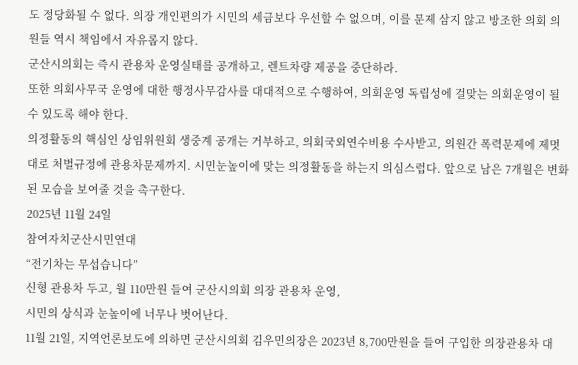도 정당화될 수 없다. 의장 개인편의가 시민의 세금보다 우선할 수 없으며, 이를 문제 삼지 않고 방조한 의회 의원들 역시 책임에서 자유롭지 않다.
군산시의회는 즉시 관용차 운영실태를 공개하고, 렌트차량 제공을 중단하라.
또한 의회사무국 운영에 대한 행정사무감사를 대대적으로 수행하여, 의회운영 독립성에 걸맞는 의회운영이 될 수 있도록 해야 한다.
의정활동의 핵심인 상임위원회 생중계 공개는 거부하고, 의회국외연수비용 수사받고, 의원간 폭력문제에 제멋대로 처벌규정에 관용차문제까지. 시민눈높이에 맞는 의정활동을 하는지 의심스럽다. 앞으로 남은 7개월은 변화된 모습을 보여줄 것을 촉구한다.
2025년 11월 24일
참여자치군산시민연대
“전기차는 무섭습니다”
신형 관용차 두고, 월 110만원 들여 군산시의회 의장 관용차 운영,
시민의 상식과 눈높이에 너무나 벗어난다.
11월 21일, 지역언론보도에 의하면 군산시의회 김우민의장은 2023년 8,700만원을 들여 구입한 의장관용차 대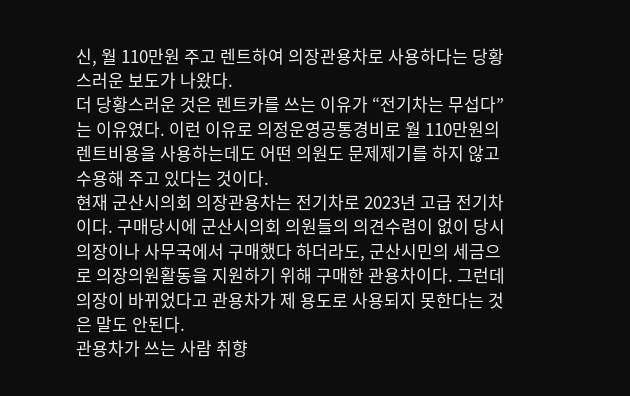신, 월 110만원 주고 렌트하여 의장관용차로 사용하다는 당황스러운 보도가 나왔다.
더 당황스러운 것은 렌트카를 쓰는 이유가 “전기차는 무섭다”는 이유였다. 이런 이유로 의정운영공통경비로 월 110만원의 렌트비용을 사용하는데도 어떤 의원도 문제제기를 하지 않고 수용해 주고 있다는 것이다.
현재 군산시의회 의장관용차는 전기차로 2023년 고급 전기차이다. 구매당시에 군산시의회 의원들의 의견수렴이 없이 당시 의장이나 사무국에서 구매했다 하더라도, 군산시민의 세금으로 의장의원활동을 지원하기 위해 구매한 관용차이다. 그런데 의장이 바뀌었다고 관용차가 제 용도로 사용되지 못한다는 것은 말도 안된다.
관용차가 쓰는 사람 취향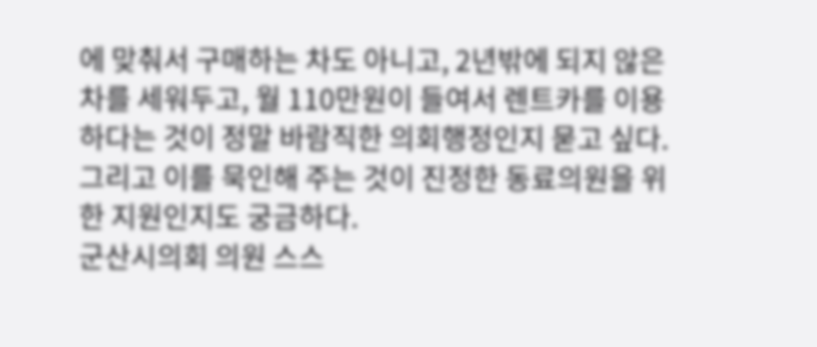에 맞춰서 구매하는 차도 아니고, 2년밖에 되지 않은 차를 세워두고, 월 110만원이 들여서 렌트카를 이용하다는 것이 정말 바람직한 의회행정인지 묻고 싶다. 그리고 이를 묵인해 주는 것이 진정한 동료의원을 위한 지원인지도 궁금하다.
군산시의회 의원 스스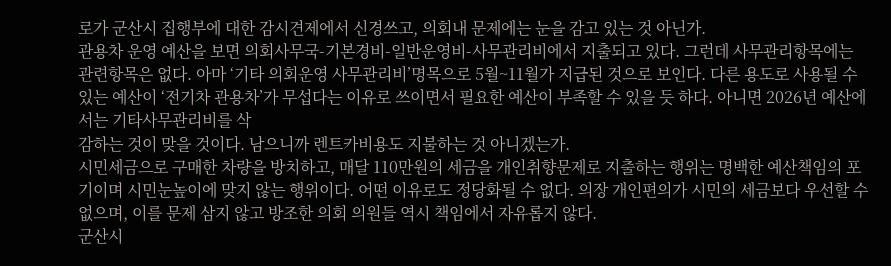로가 군산시 집행부에 대한 감시견제에서 신경쓰고, 의회내 문제에는 눈을 감고 있는 것 아닌가.
관용차 운영 예산을 보면 의회사무국-기본경비-일반운영비-사무관리비에서 지출되고 있다. 그런데 사무관리항목에는 관련항목은 없다. 아마 ‘기타 의회운영 사무관리비’명목으로 5월~11월가 지급된 것으로 보인다. 다른 용도로 사용될 수 있는 예산이 ‘전기차 관용차’가 무섭다는 이유로 쓰이면서 필요한 예산이 부족할 수 있을 듯 하다. 아니면 2026년 예산에서는 기타사무관리비를 삭
감하는 것이 맞을 것이다. 남으니까 렌트카비용도 지불하는 것 아니겠는가.
시민세금으로 구매한 차량을 방치하고, 매달 110만원의 세금을 개인취향문제로 지출하는 행위는 명백한 예산책임의 포기이며 시민눈높이에 맞지 않는 행위이다. 어떤 이유로도 정당화될 수 없다. 의장 개인편의가 시민의 세금보다 우선할 수 없으며, 이를 문제 삼지 않고 방조한 의회 의원들 역시 책임에서 자유롭지 않다.
군산시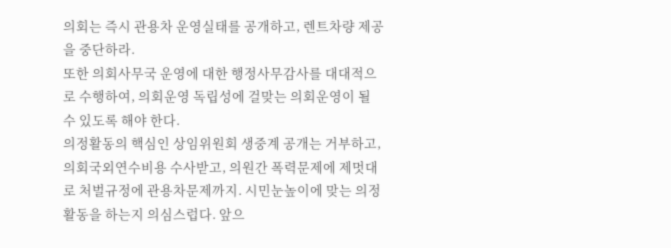의회는 즉시 관용차 운영실태를 공개하고, 렌트차량 제공을 중단하라.
또한 의회사무국 운영에 대한 행정사무감사를 대대적으로 수행하여, 의회운영 독립성에 걸맞는 의회운영이 될 수 있도록 해야 한다.
의정활동의 핵심인 상임위원회 생중계 공개는 거부하고, 의회국외연수비용 수사받고, 의원간 폭력문제에 제멋대로 처벌규정에 관용차문제까지. 시민눈높이에 맞는 의정활동을 하는지 의심스럽다. 앞으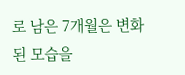로 남은 7개월은 변화된 모습을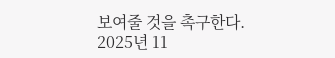보여줄 것을 촉구한다.
2025년 11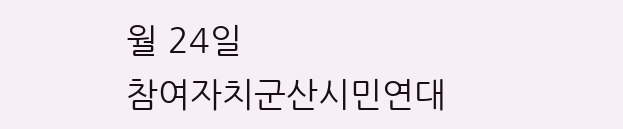월 24일
참여자치군산시민연대